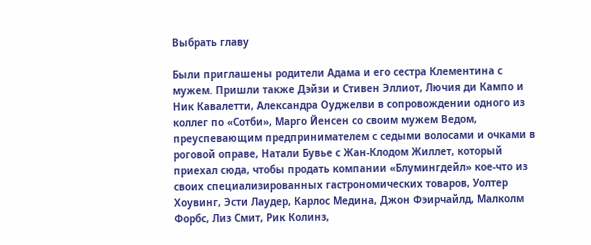Выбрать главу

Были приглашены родители Адама и его сестра Клементина с мужем. Пришли также Дэйзи и Стивен Эллиот, Лючия ди Кампо и Ник Кавалетти, Александра Оуджелви в сопровождении одного из коллег по «Сотби», Марго Йенсен со своим мужем Ведом, преуспевающим предпринимателем с седыми волосами и очками в роговой оправе, Натали Бувье с Жан-Клодом Жиллет, который приехал сюда, чтобы продать компании «Блумингдейл» кое-что из своих специализированных гастрономических товаров, Уолтер Хоувинг, Эсти Лаудер, Карлос Медина, Джон Фэирчайлд, Малколм Форбс, Лиз Смит, Рик Колинз,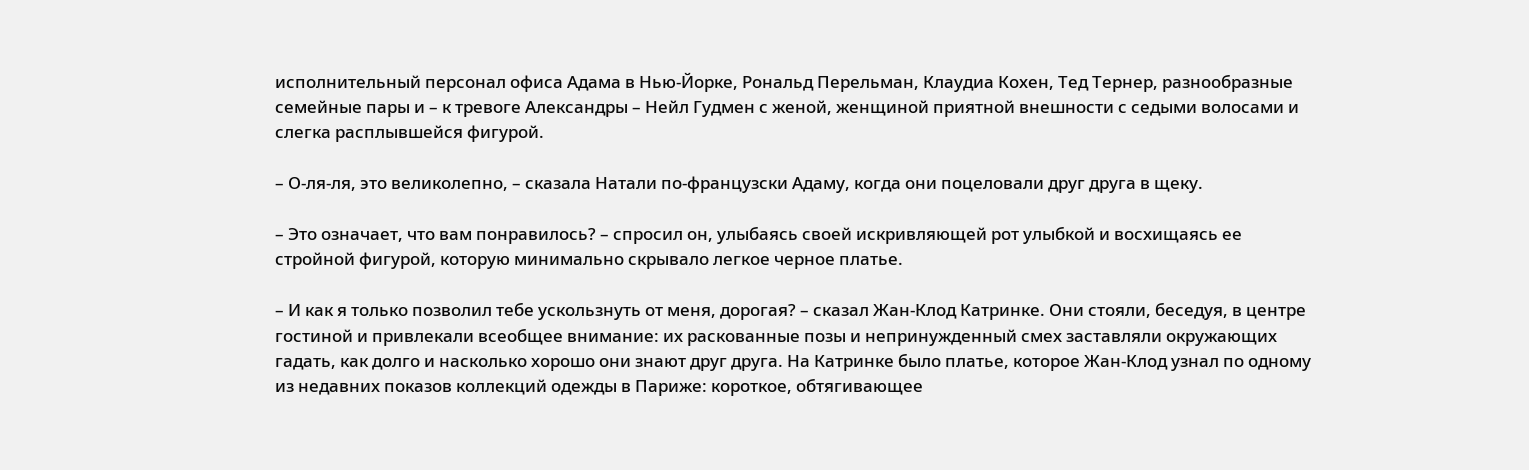исполнительный персонал офиса Адама в Нью-Йорке, Рональд Перельман, Клаудиа Кохен, Тед Тернер, разнообразные семейные пары и – к тревоге Александры – Нейл Гудмен с женой, женщиной приятной внешности с седыми волосами и слегка расплывшейся фигурой.

– О-ля-ля, это великолепно, – сказала Натали по-французски Адаму, когда они поцеловали друг друга в щеку.

– Это означает, что вам понравилось? – спросил он, улыбаясь своей искривляющей рот улыбкой и восхищаясь ее стройной фигурой, которую минимально скрывало легкое черное платье.

– И как я только позволил тебе ускользнуть от меня, дорогая? – сказал Жан-Клод Катринке. Они стояли, беседуя, в центре гостиной и привлекали всеобщее внимание: их раскованные позы и непринужденный смех заставляли окружающих гадать, как долго и насколько хорошо они знают друг друга. На Катринке было платье, которое Жан-Клод узнал по одному из недавних показов коллекций одежды в Париже: короткое, обтягивающее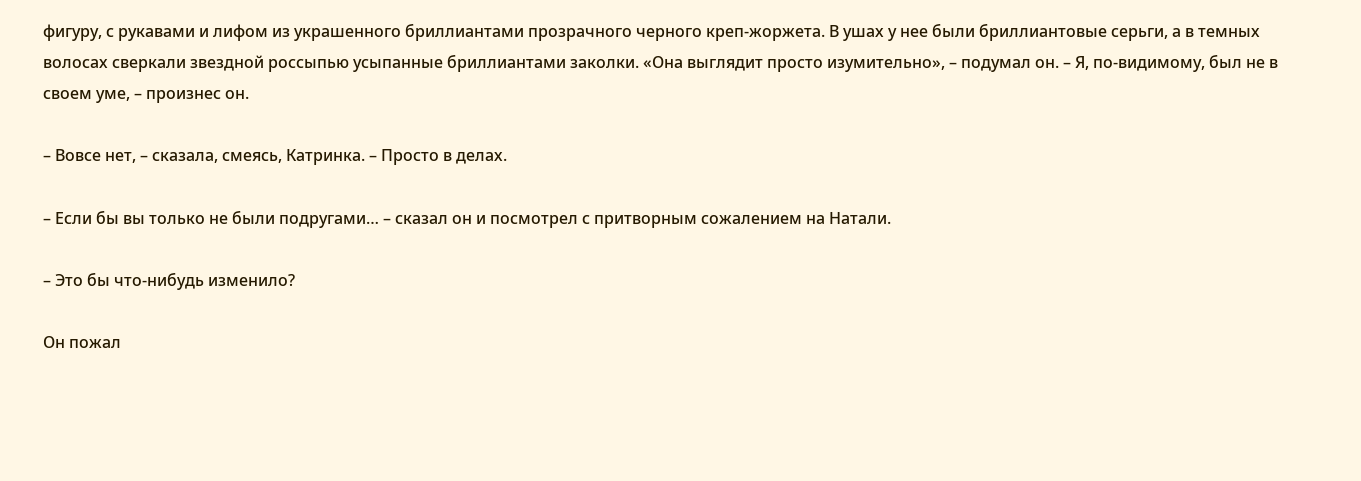фигуру, с рукавами и лифом из украшенного бриллиантами прозрачного черного креп-жоржета. В ушах у нее были бриллиантовые серьги, а в темных волосах сверкали звездной россыпью усыпанные бриллиантами заколки. «Она выглядит просто изумительно», – подумал он. – Я, по-видимому, был не в своем уме, – произнес он.

– Вовсе нет, – сказала, смеясь, Катринка. – Просто в делах.

– Если бы вы только не были подругами… – сказал он и посмотрел с притворным сожалением на Натали.

– Это бы что-нибудь изменило?

Он пожал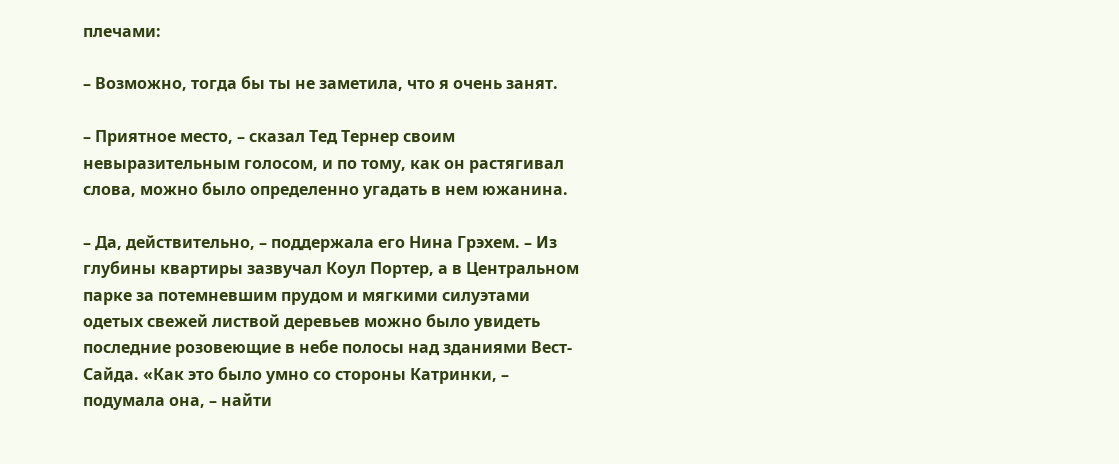плечами:

– Возможно, тогда бы ты не заметила, что я очень занят.

– Приятное место, – сказал Тед Тернер своим невыразительным голосом, и по тому, как он растягивал слова, можно было определенно угадать в нем южанина.

– Да, действительно, – поддержала его Нина Грэхем. – Из глубины квартиры зазвучал Коул Портер, а в Центральном парке за потемневшим прудом и мягкими силуэтами одетых свежей листвой деревьев можно было увидеть последние розовеющие в небе полосы над зданиями Вест-Сайда. «Как это было умно со стороны Катринки, – подумала она, – найти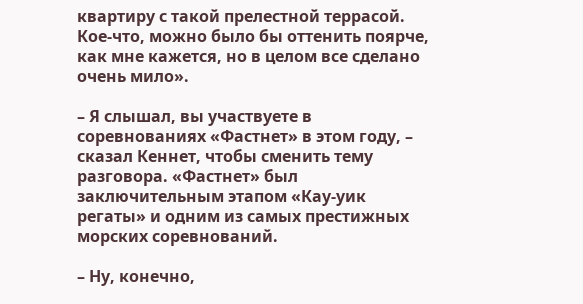квартиру с такой прелестной террасой. Кое-что, можно было бы оттенить поярче, как мне кажется, но в целом все сделано очень мило».

– Я слышал, вы участвуете в соревнованиях «Фастнет» в этом году, – сказал Кеннет, чтобы сменить тему разговора. «Фастнет» был заключительным этапом «Кау-уик регаты» и одним из самых престижных морских соревнований.

– Ну, конечно,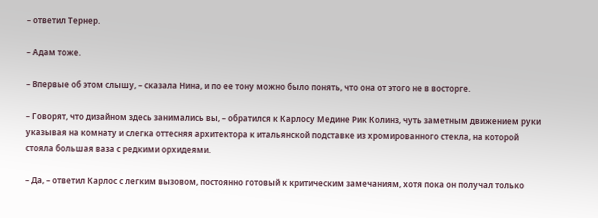– ответил Тернер.

– Адам тоже.

– Впервые об этом слышу, – сказала Нина, и по ее тону можно было понять, что она от этого не в восторге.

– Говорят, что дизайном здесь занимались вы, – обратился к Карлосу Медине Рик Колинз, чуть заметным движением руки указывая на комнату и слегка оттесняя архитектора к итальянской подставке из хромированного стекла, на которой стояла большая ваза с редкими орхидеями.

– Да, – ответил Карлос с легким вызовом, постоянно готовый к критическим замечаниям, хотя пока он получал только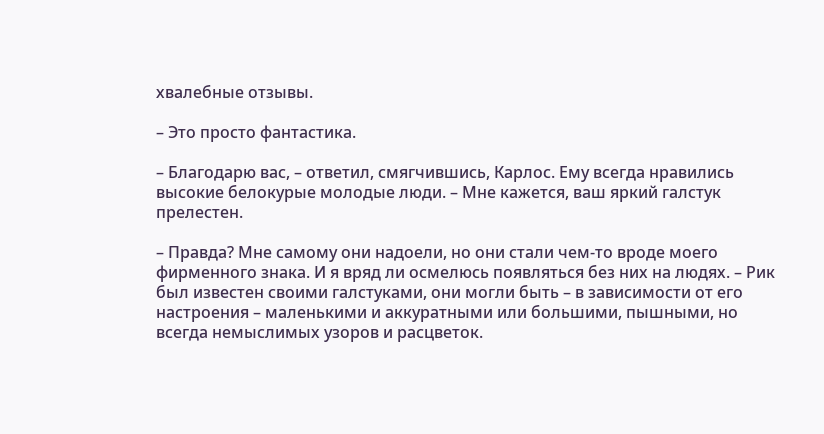хвалебные отзывы.

– Это просто фантастика.

– Благодарю вас, – ответил, смягчившись, Карлос. Ему всегда нравились высокие белокурые молодые люди. – Мне кажется, ваш яркий галстук прелестен.

– Правда? Мне самому они надоели, но они стали чем-то вроде моего фирменного знака. И я вряд ли осмелюсь появляться без них на людях. – Рик был известен своими галстуками, они могли быть – в зависимости от его настроения – маленькими и аккуратными или большими, пышными, но всегда немыслимых узоров и расцветок.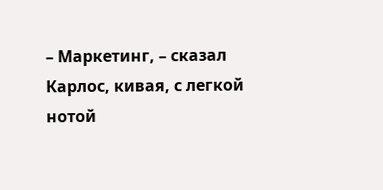– Маркетинг, – сказал Карлос, кивая, с легкой нотой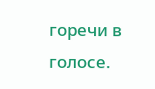горечи в голосе.